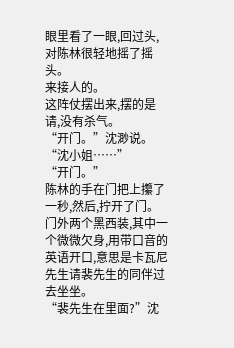眼里看了一眼,回过头,对陈林很轻地摇了摇头。
来接人的。
这阵仗摆出来,摆的是请,没有杀气。
“开门。”沈渺说。
“沈小姐……”
“开门。”
陈林的手在门把上攥了一秒,然后,拧开了门。
门外两个黑西装,其中一个微微欠身,用带口音的英语开口,意思是卡瓦尼先生请裴先生的同伴过去坐坐。
“裴先生在里面?”沈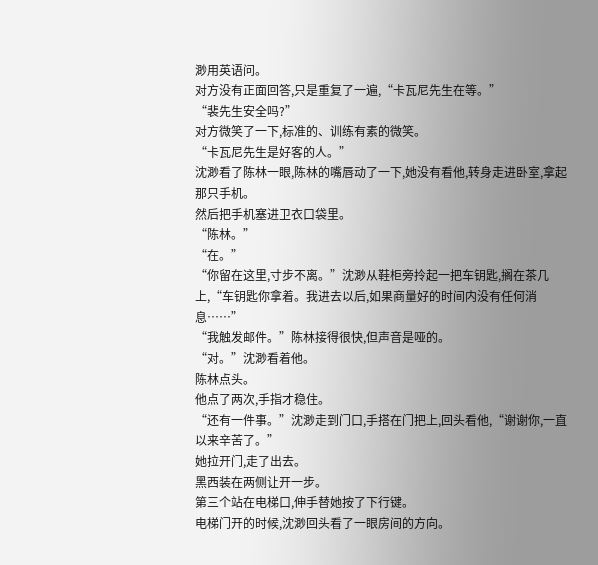渺用英语问。
对方没有正面回答,只是重复了一遍,“卡瓦尼先生在等。”
“裴先生安全吗?”
对方微笑了一下,标准的、训练有素的微笑。
“卡瓦尼先生是好客的人。”
沈渺看了陈林一眼,陈林的嘴唇动了一下,她没有看他,转身走进卧室,拿起那只手机。
然后把手机塞进卫衣口袋里。
“陈林。”
“在。”
“你留在这里,寸步不离。”沈渺从鞋柜旁拎起一把车钥匙,搁在茶几上,“车钥匙你拿着。我进去以后,如果商量好的时间内没有任何消息……”
“我触发邮件。”陈林接得很快,但声音是哑的。
“对。”沈渺看着他。
陈林点头。
他点了两次,手指才稳住。
“还有一件事。”沈渺走到门口,手搭在门把上,回头看他,“谢谢你,一直以来辛苦了。”
她拉开门,走了出去。
黑西装在两侧让开一步。
第三个站在电梯口,伸手替她按了下行键。
电梯门开的时候,沈渺回头看了一眼房间的方向。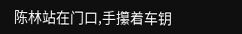陈林站在门口,手攥着车钥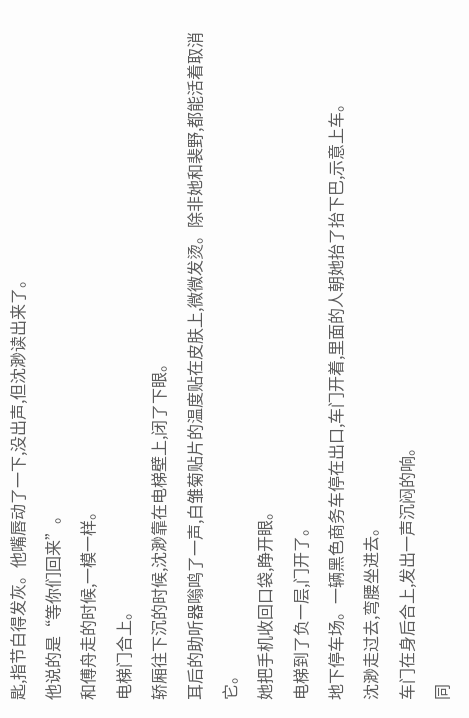匙,指节白得发灰。他嘴唇动了一下,没出声,但沈渺读出来了。
他说的是“等你们回来”。
和傅舟走的时候,一模一样。
电梯门合上。
轿厢往下沉的时候,沈渺靠在电梯壁上,闭了下眼。
耳后的助听器嗡鸣了一声,白雏菊贴片的温度贴在皮肤上,微微发烫。除非她和裴野,都能活着取消它。
她把手机收回口袋,睁开眼。
电梯到了负一层,门开了。
地下停车场。一辆黑色商务车停在出口,车门开着,里面的人朝她抬了抬下巴,示意上车。
沈渺走过去,弯腰坐进去。
车门在身后合上,发出一声沉闷的响。
同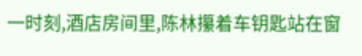一时刻,酒店房间里,陈林攥着车钥匙站在窗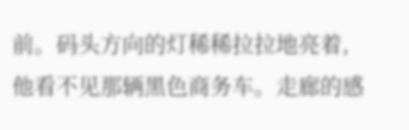前。码头方向的灯稀稀拉拉地亮着,他看不见那辆黑色商务车。走廊的感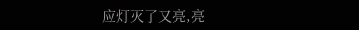应灯灭了又亮,亮